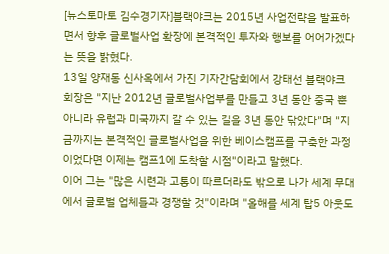[뉴스토마토 김수경기자]블랙야크는 2015년 사업전략을 발표하면서 향후 글로벌사업 확장에 본격적인 투자와 행보를 어어가겠다는 뜻을 밝혔다.
13일 양재동 신사옥에서 가진 기자간담회에서 강태선 블랙야크 회장은 "지난 2012년 글로벌사업부를 만들고 3년 동안 중국 뿐 아니라 유럽과 미국까지 갈 수 있는 길을 3년 동안 닦았다"며 "지금까지는 본격적인 글로벌사업을 위한 베이스캠프를 구축한 과정이었다면 이제는 캠프1에 도착할 시점"이라고 말했다.
이어 그는 "많은 시련과 고통이 따르더라도 밖으로 나가 세계 무대에서 글로벌 업체들과 경쟁할 것"이라며 "올해를 세계 탑5 아웃도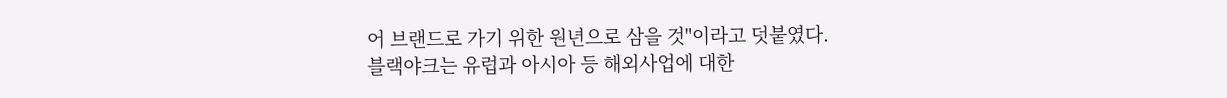어 브랜드로 가기 위한 원년으로 삼을 것"이라고 덧붙였다.
블랙야크는 유럽과 아시아 등 해외사업에 대한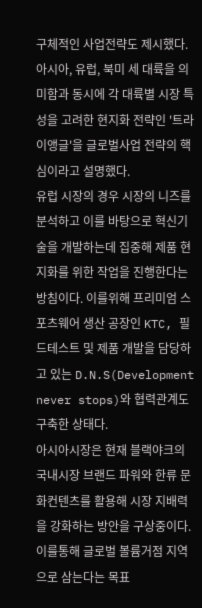구체적인 사업전략도 제시했다. 아시아, 유럽, 북미 세 대륙을 의미함과 동시에 각 대륙별 시장 특성을 고려한 현지화 전략인 '트라이앵글'을 글로벌사업 전략의 핵심이라고 설명했다.
유럽 시장의 경우 시장의 니즈를 분석하고 이를 바탕으로 혁신기술을 개발하는데 집중해 제품 현지화를 위한 작업을 진행한다는 방침이다. 이를위해 프리미엄 스포츠웨어 생산 공장인 KTC, 필드테스트 및 제품 개발을 담당하고 있는 D.N.S(Development never stops)와 협력관계도 구축한 상태다.
아시아시장은 현재 블랙야크의 국내시장 브랜드 파워와 한류 문화컨텐츠를 활용해 시장 지배력을 강화하는 방안을 구상중이다. 이를통해 글로벌 볼륨거점 지역으로 삼는다는 목표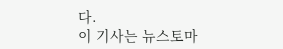다.
이 기사는 뉴스토마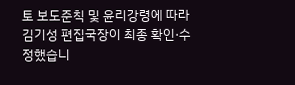토 보도준칙 및 윤리강령에 따라 김기성 편집국장이 최종 확인·수정했습니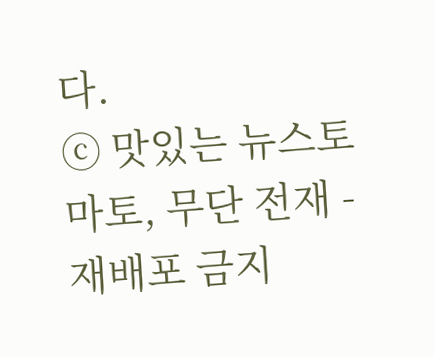다.
ⓒ 맛있는 뉴스토마토, 무단 전재 - 재배포 금지